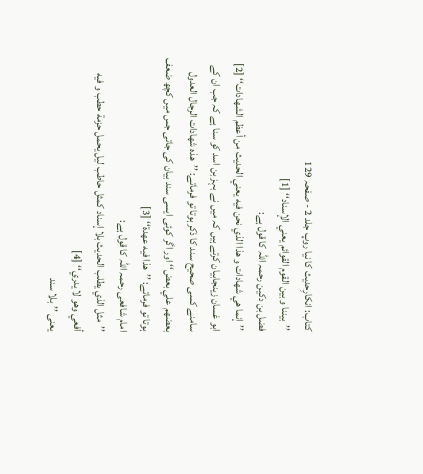کتاب: انکارِحدیث کا نیا روپ جلد 2 - صفحہ 129
’’بيننا و بين القوم القوائم يعني الإسناد‘‘ [1]
فضل بن دکین رحمہ اللہ کا قول ہے:
’’إنما هي شهادات و هذا الذي نحن فيه يعني الحديث من أعظم الشهادات‘‘ [2]
ابو غسان زینجابیان کرتے ہیں کہ میں نے بہز بن اسد کو سنا ہے کہ جب ان کے سامنے کسی صحیح سند کا ذکر ہوتا تو فرماتے: ’’هذه شهادات الرجال العدول بعضهم علي بعض‘‘ اور اگر کوئی ایسی سند بیان کی جاتی جس میں کچھ ضعف ہوتا تو فرماتے: ’’هذا فيه عهدة‘‘ [3]
امام شافعی رحمہ اللہ کا قول ہے:
’’مثل الذي يطلب الحديث بلا إسناد كمثل حاطب ليل يحمل حزمة حطب و فيه أفعي وهو لا يدري‘‘ [4]
یعنی ’’بلا سند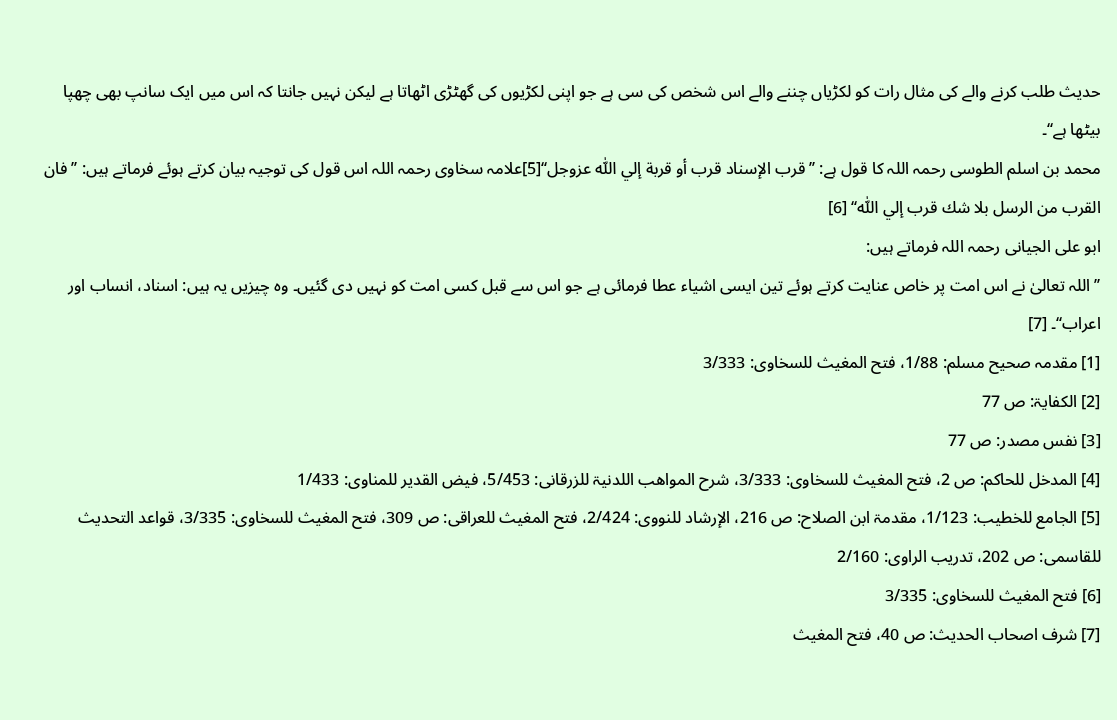حدیث طلب کرنے والے کی مثال رات کو لکڑیاں چننے والے اس شخص کی سی ہے جو اپنی لکڑیوں کی گھٹڑی اٹھاتا ہے لیکن نہیں جانتا کہ اس میں ایک سانپ بھی چھپا بیٹھا ہے‘‘۔
محمد بن اسلم الطوسی رحمہ اللہ کا قول ہے: ’’قرب الإسناد قرب أو قربة إلي اللّٰه عزوجل‘‘[5]علامہ سخاوی رحمہ اللہ اس قول کی توجیہ بیان کرتے ہوئے فرماتے ہیں: ’’فان القرب من الرسل بلا شك قرب إلي اللّٰه‘‘ [6]
ابو علی الجیانی رحمہ اللہ فرماتے ہیں:
’’اللہ تعالیٰ نے اس امت پر خاص عنایت کرتے ہوئے تین ایسی اشیاء عطا فرمائی ہے جو اس سے قبل کسی امت کو نہیں دی گئیں۔ وہ چیزیں یہ ہیں: اسناد، انساب اور اعراب‘‘۔ [7]
[1] مقدمہ صحیح مسلم: 1/88، فتح المغیث للسخاوی: 3/333
[2] الکفایۃ: ص 77
[3] نفس مصدر: ص 77
[4] المدخل للحاکم: ص 2، فتح المغیث للسخاوی: 3/333، شرح المواھب اللدنیۃ للزرقانی: 5/453، فیض القدیر للمناوی: 1/433
[5] الجامع للخطیب: 1/123، مقدمۃ ابن الصلاح: ص 216، الإرشاد للنووی: 2/424، فتح المغیث للعراقی: ص 309، فتح المغیث للسخاوی: 3/335، قواعد التحدیث للقاسمی: ص 202، تدریب الراوی: 2/160
[6] فتح المغیث للسخاوی: 3/335
[7] شرف اصحاب الحدیث: ص 40، فتح المغیث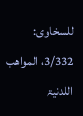للسخاوی: 3/332، المواھب اللدنیۃ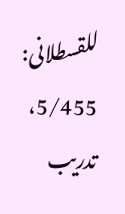للقسطلانی: 5/455، تدریب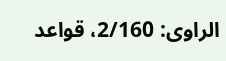الراوی: 2/160، قواعد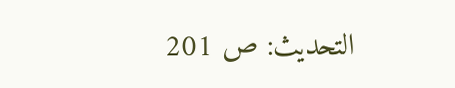التحدیث: ص 201